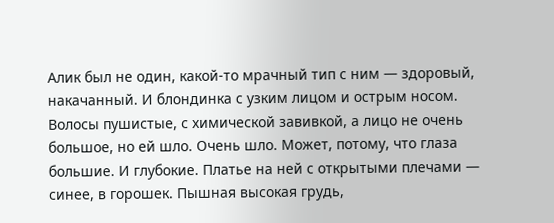Алик был не один, какой-то мрачный тип с ним — здоровый, накачанный. И блондинка с узким лицом и острым носом. Волосы пушистые, с химической завивкой, а лицо не очень большое, но ей шло. Очень шло. Может, потому, что глаза большие. И глубокие. Платье на ней с открытыми плечами — синее, в горошек. Пышная высокая грудь,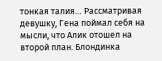тонкая талия… Рассматривая девушку, Гена поймал себя на мысли, что Алик отошел на второй план. Блондинка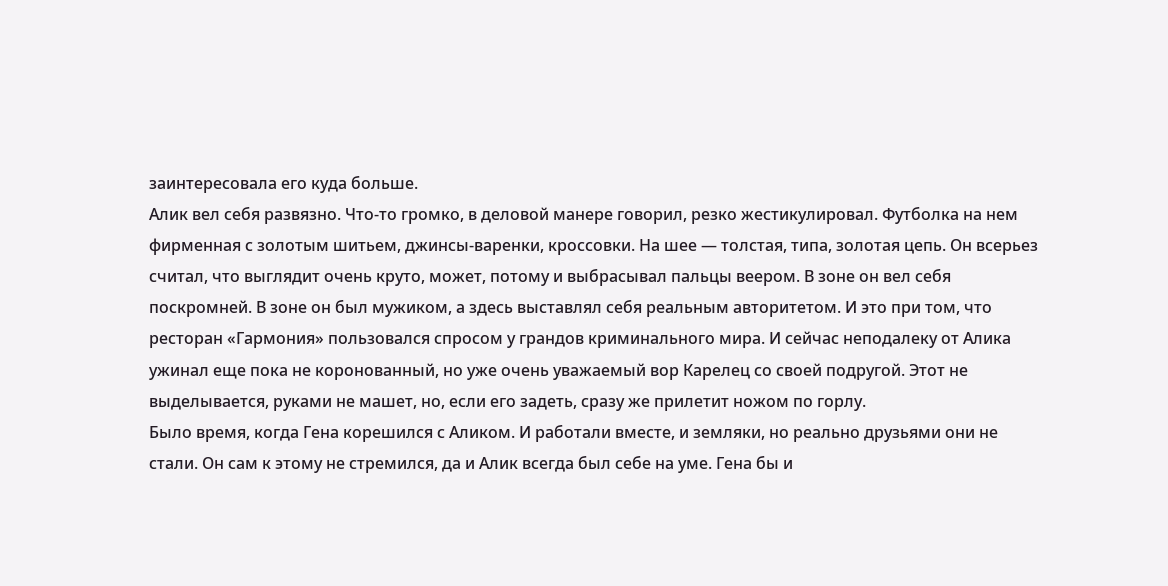заинтересовала его куда больше.
Алик вел себя развязно. Что-то громко, в деловой манере говорил, резко жестикулировал. Футболка на нем фирменная с золотым шитьем, джинсы-варенки, кроссовки. На шее — толстая, типа, золотая цепь. Он всерьез считал, что выглядит очень круто, может, потому и выбрасывал пальцы веером. В зоне он вел себя поскромней. В зоне он был мужиком, а здесь выставлял себя реальным авторитетом. И это при том, что ресторан «Гармония» пользовался спросом у грандов криминального мира. И сейчас неподалеку от Алика ужинал еще пока не коронованный, но уже очень уважаемый вор Карелец со своей подругой. Этот не выделывается, руками не машет, но, если его задеть, сразу же прилетит ножом по горлу.
Было время, когда Гена корешился с Аликом. И работали вместе, и земляки, но реально друзьями они не стали. Он сам к этому не стремился, да и Алик всегда был себе на уме. Гена бы и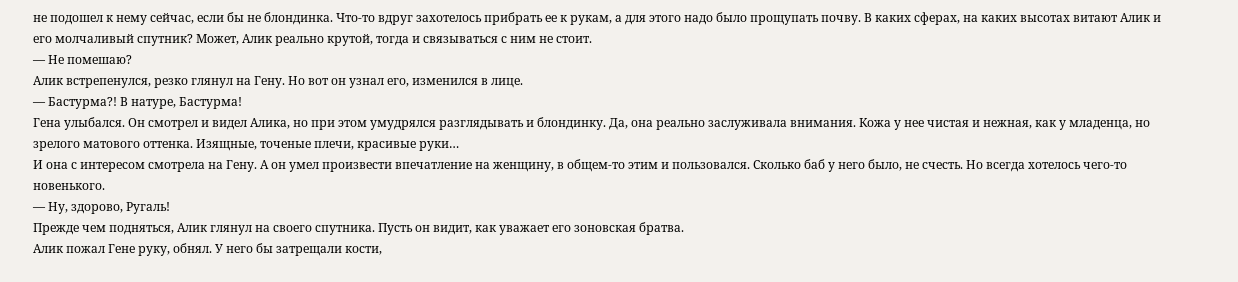не подошел к нему сейчас, если бы не блондинка. Что-то вдруг захотелось прибрать ее к рукам, а для этого надо было прощупать почву. В каких сферах, на каких высотах витают Алик и его молчаливый спутник? Может, Алик реально крутой, тогда и связываться с ним не стоит.
— Не помешаю?
Алик встрепенулся, резко глянул на Гену. Но вот он узнал его, изменился в лице.
— Бастурма?! В натуре, Бастурма!
Гена улыбался. Он смотрел и видел Алика, но при этом умудрялся разглядывать и блондинку. Да, она реально заслуживала внимания. Кожа у нее чистая и нежная, как у младенца, но зрелого матового оттенка. Изящные, точеные плечи, красивые руки…
И она с интересом смотрела на Гену. А он умел произвести впечатление на женщину, в общем-то этим и пользовался. Сколько баб у него было, не счесть. Но всегда хотелось чего-то новенького.
— Ну, здорово, Ругаль!
Прежде чем подняться, Алик глянул на своего спутника. Пусть он видит, как уважает его зоновская братва.
Алик пожал Гене руку, обнял. У него бы затрещали кости,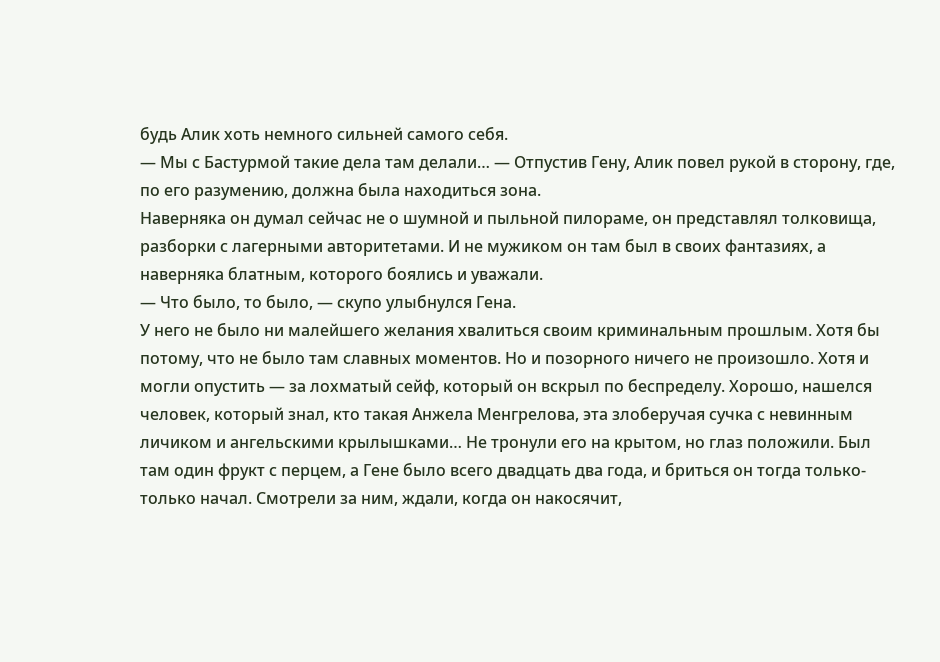будь Алик хоть немного сильней самого себя.
— Мы с Бастурмой такие дела там делали… — Отпустив Гену, Алик повел рукой в сторону, где, по его разумению, должна была находиться зона.
Наверняка он думал сейчас не о шумной и пыльной пилораме, он представлял толковища, разборки с лагерными авторитетами. И не мужиком он там был в своих фантазиях, а наверняка блатным, которого боялись и уважали.
— Что было, то было, — скупо улыбнулся Гена.
У него не было ни малейшего желания хвалиться своим криминальным прошлым. Хотя бы потому, что не было там славных моментов. Но и позорного ничего не произошло. Хотя и могли опустить — за лохматый сейф, который он вскрыл по беспределу. Хорошо, нашелся человек, который знал, кто такая Анжела Менгрелова, эта злоберучая сучка с невинным личиком и ангельскими крылышками… Не тронули его на крытом, но глаз положили. Был там один фрукт с перцем, а Гене было всего двадцать два года, и бриться он тогда только-только начал. Смотрели за ним, ждали, когда он накосячит,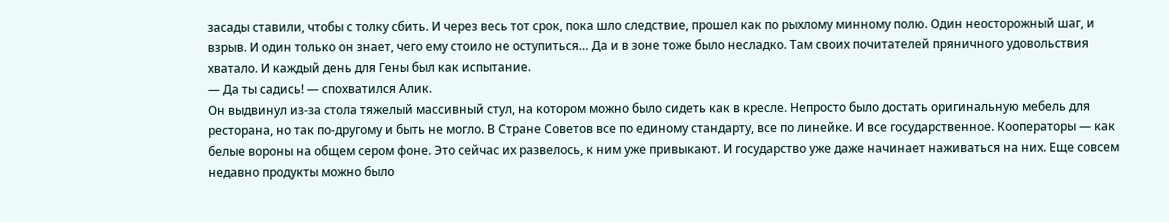засады ставили, чтобы с толку сбить. И через весь тот срок, пока шло следствие, прошел как по рыхлому минному полю. Один неосторожный шаг, и взрыв. И один только он знает, чего ему стоило не оступиться… Да и в зоне тоже было несладко. Там своих почитателей пряничного удовольствия хватало. И каждый день для Гены был как испытание.
— Да ты садись! — спохватился Алик.
Он выдвинул из-за стола тяжелый массивный стул, на котором можно было сидеть как в кресле. Непросто было достать оригинальную мебель для ресторана, но так по-другому и быть не могло. В Стране Советов все по единому стандарту, все по линейке. И все государственное. Кооператоры — как белые вороны на общем сером фоне. Это сейчас их развелось, к ним уже привыкают. И государство уже даже начинает наживаться на них. Еще совсем недавно продукты можно было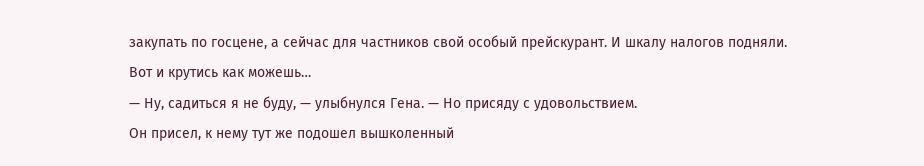закупать по госцене, а сейчас для частников свой особый прейскурант. И шкалу налогов подняли. Вот и крутись как можешь…
— Ну, садиться я не буду, — улыбнулся Гена. — Но присяду с удовольствием.
Он присел, к нему тут же подошел вышколенный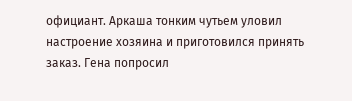официант. Аркаша тонким чутьем уловил настроение хозяина и приготовился принять заказ. Гена попросил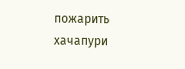пожарить хачапури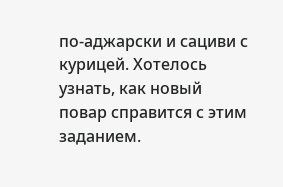по-аджарски и сациви с курицей. Хотелось узнать, как новый повар справится с этим заданием.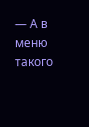— А в меню такого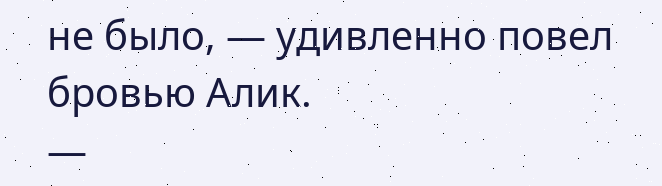не было, — удивленно повел бровью Алик.
—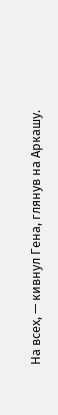На всех, — кивнул Гена, глянув на Аркашу.